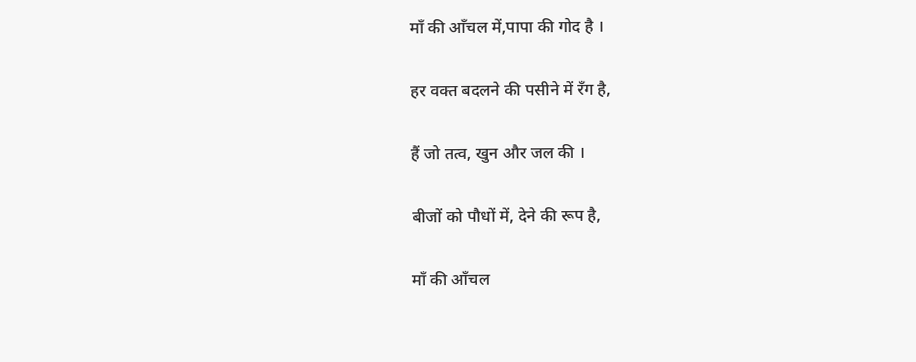माँ की आँचल में,पापा की गोद है ।

हर वक्त बदलने की पसीने में रँग है,

हैं जो तत्व, खुन और जल की ।

बीजों को पौधों में, देने की रूप है,

माँ की आँचल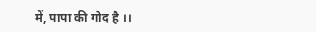में, पापा की गोद है ।।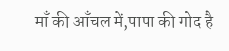माँ की आँचल में,पापा की गोद है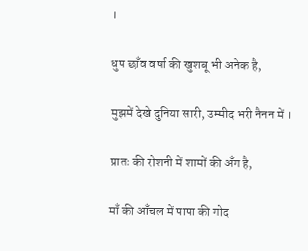।

धुप छाँव वर्षा की खुशबू भी अनेक है,

मुझमें देखे दुनिया सारी, उम्मीद भरी नैनन में ।

प्रातः की रोशनी में शामों की अँग है,

माँ की आँचल में पापा की गोद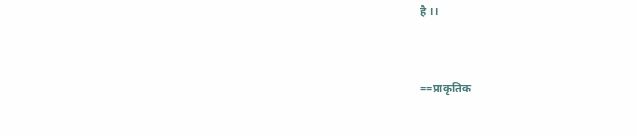है ।।


==प्राकृतिक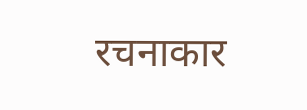रचनाकार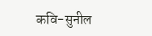कवि-सुनील